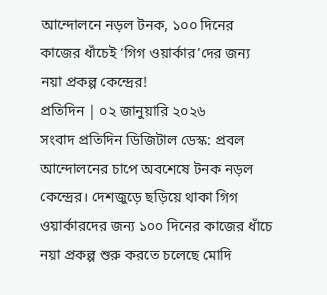আন্দোলনে নড়ল টনক, ১০০ দিনের কাজের ধাঁচেই ‘গিগ ওয়ার্কার’দের জন্য নয়া প্রকল্প কেন্দ্রের!
প্রতিদিন | ০২ জানুয়ারি ২০২৬
সংবাদ প্রতিদিন ডিজিটাল ডেস্ক: প্রবল আন্দোলনের চাপে অবশেষে টনক নড়ল কেন্দ্রের। দেশজুড়ে ছড়িয়ে থাকা গিগ ওয়ার্কারদের জন্য ১০০ দিনের কাজের ধাঁচে নয়া প্রকল্প শুরু করতে চলেছে মোদি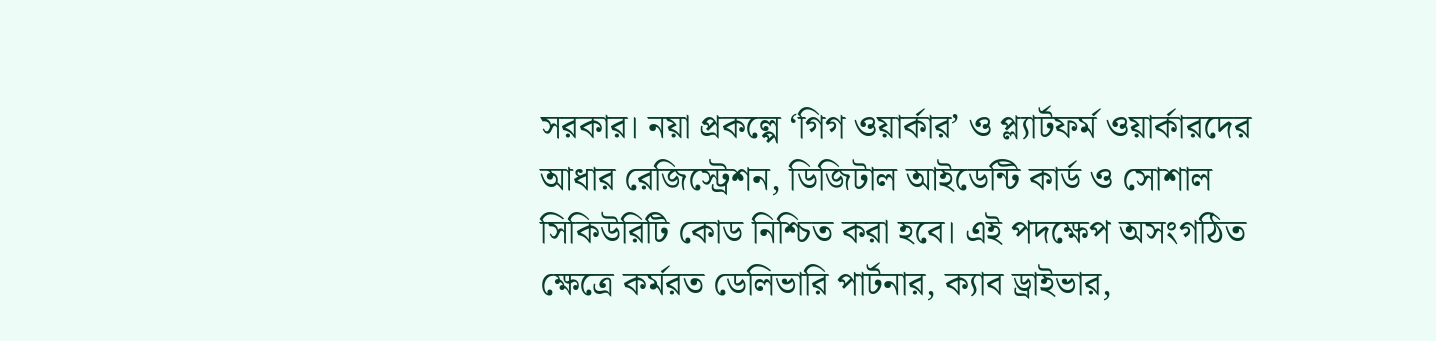সরকার। নয়া প্রকল্পে ‘গিগ ওয়ার্কার’ ও প্ল্যার্টফর্ম ওয়ার্কারদের আধার রেজিস্ট্রেশন, ডিজিটাল আইডেন্টি কার্ড ও সোশাল সিকিউরিটি কোড নিশ্চিত করা হবে। এই পদক্ষেপ অসংগঠিত ক্ষেত্রে কর্মরত ডেলিভারি পার্টনার, ক্যাব ড্রাইভার,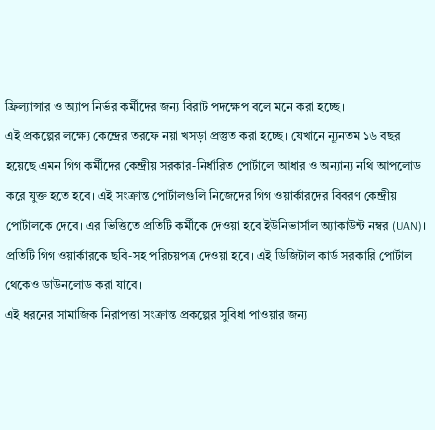ফ্রিল্যান্সার ও অ্যাপ নির্ভর কর্মীদের জন্য বিরাট পদক্ষেপ বলে মনে করা হচ্ছে।
এই প্রকল্পের লক্ষ্যে কেন্দ্রের তরফে নয়া খসড়া প্রস্তুত করা হচ্ছে। যেখানে ন্যূনতম ১৬ বছর হয়েছে এমন গিগ কর্মীদের কেন্দ্রীয় সরকার-নির্ধারিত পোর্টালে আধার ও অন্যান্য নথি আপলোড করে যুক্ত হতে হবে। এই সংক্রান্ত পোর্টালগুলি নিজেদের গিগ ওয়ার্কারদের বিবরণ কেন্দ্রীয় পোর্টালকে দেবে। এর ভিত্তিতে প্রতিটি কর্মীকে দেওয়া হবে ইউনিভার্সাল অ্যাকাউন্ট নম্বর (UAN)। প্রতিটি গিগ ওয়ার্কারকে ছবি-সহ পরিচয়পত্র দেওয়া হবে। এই ডিজিটাল কার্ড সরকারি পোর্টাল থেকেও ডাউনলোড করা যাবে।
এই ধরনের সামাজিক নিরাপত্তা সংক্রান্ত প্রকল্পের সুবিধা পাওয়ার জন্য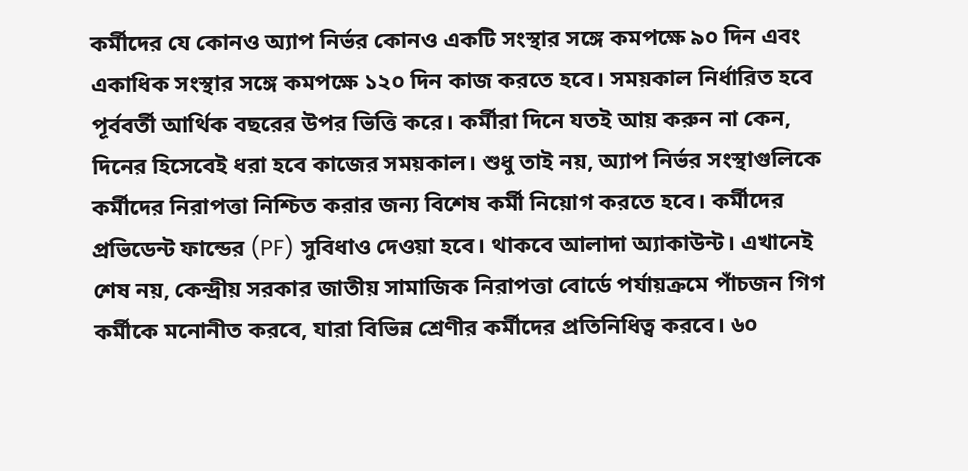কর্মীদের যে কোনও অ্যাপ নির্ভর কোনও একটি সংস্থার সঙ্গে কমপক্ষে ৯০ দিন এবং একাধিক সংস্থার সঙ্গে কমপক্ষে ১২০ দিন কাজ করতে হবে। সময়কাল নির্ধারিত হবে পূর্ববর্তী আর্থিক বছরের উপর ভিত্তি করে। কর্মীরা দিনে যতই আয় করুন না কেন, দিনের হিসেবেই ধরা হবে কাজের সময়কাল। শুধু তাই নয়, অ্যাপ নির্ভর সংস্থাগুলিকে কর্মীদের নিরাপত্তা নিশ্চিত করার জন্য বিশেষ কর্মী নিয়োগ করতে হবে। কর্মীদের প্রভিডেন্ট ফান্ডের (PF) সুবিধাও দেওয়া হবে। থাকবে আলাদা অ্যাকাউন্ট। এখানেই শেষ নয়, কেন্দ্রীয় সরকার জাতীয় সামাজিক নিরাপত্তা বোর্ডে পর্যায়ক্রমে পাঁচজন গিগ কর্মীকে মনোনীত করবে, যারা বিভিন্ন শ্রেণীর কর্মীদের প্রতিনিধিত্ব করবে। ৬০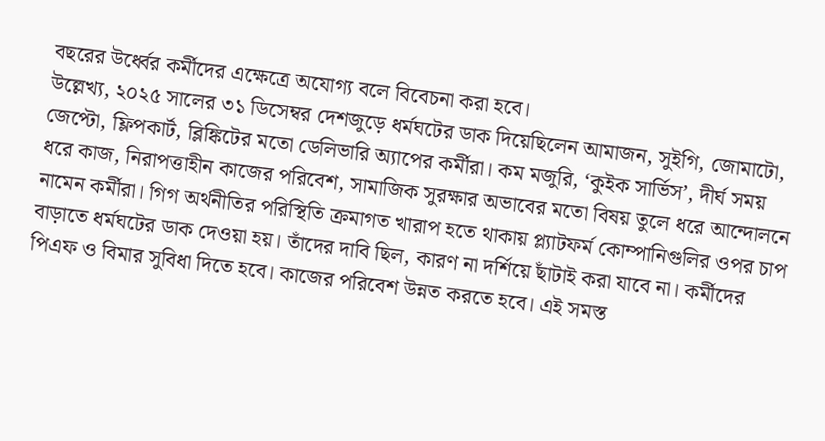বছরের উর্ধ্বের কর্মীদের এক্ষেত্রে অযোগ্য বলে বিবেচনা করা হবে।
উল্লেখ্য, ২০২৫ সালের ৩১ ডিসেম্বর দেশজুড়ে ধর্মঘটের ডাক দিয়েছিলেন আমাজন, সুইগি, জোমাটো, জেপ্টো, ফ্লিপকার্ট, ব্লিঙ্কিটের মতো ডেলিভারি অ্যাপের কর্মীরা। কম মজুরি, ‘কুইক সার্ভিস’, দীর্ঘ সময় ধরে কাজ, নিরাপত্তাহীন কাজের পরিবেশ, সামাজিক সুরক্ষার অভাবের মতো বিষয় তুলে ধরে আন্দোলনে নামেন কর্মীরা। গিগ অর্থনীতির পরিস্থিতি ক্রমাগত খারাপ হতে থাকায় প্ল্যাটফর্ম কোম্পানিগুলির ওপর চাপ বাড়াতে ধর্মঘটের ডাক দেওয়া হয়। তাঁদের দাবি ছিল, কারণ না দর্শিয়ে ছাঁটাই করা যাবে না। কর্মীদের পিএফ ও বিমার সুবিধা দিতে হবে। কাজের পরিবেশ উন্নত করতে হবে। এই সমস্ত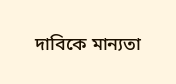দাবিকে মান্যতা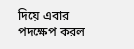দিয়ে এবার পদক্ষেপ করল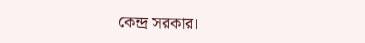কেন্দ্র সরকার।